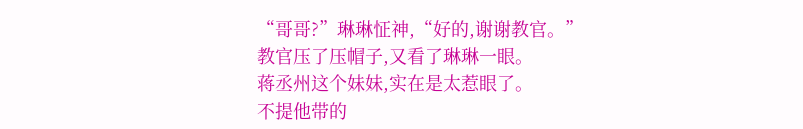“哥哥?”琳琳怔神,“好的,谢谢教官。”
教官压了压帽子,又看了琳琳一眼。
蒋丞州这个妹妹,实在是太惹眼了。
不提他带的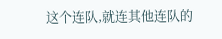这个连队,就连其他连队的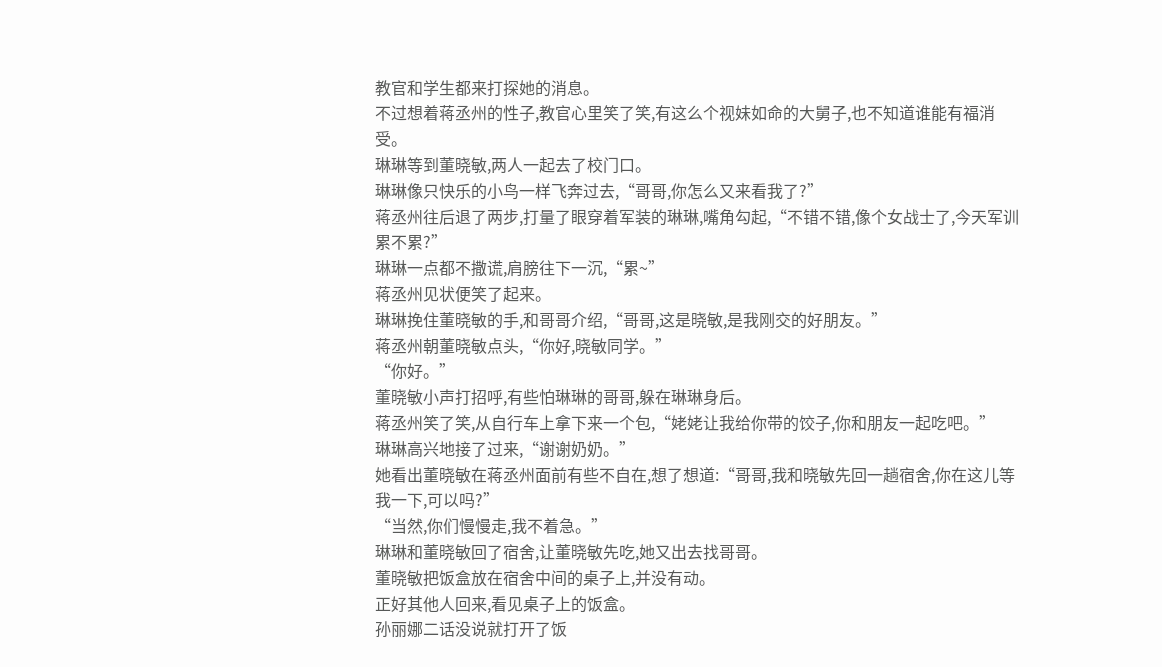教官和学生都来打探她的消息。
不过想着蒋丞州的性子,教官心里笑了笑,有这么个视妹如命的大舅子,也不知道谁能有福消受。
琳琳等到董晓敏,两人一起去了校门口。
琳琳像只快乐的小鸟一样飞奔过去,“哥哥,你怎么又来看我了?”
蒋丞州往后退了两步,打量了眼穿着军装的琳琳,嘴角勾起,“不错不错,像个女战士了,今天军训累不累?”
琳琳一点都不撒谎,肩膀往下一沉,“累~”
蒋丞州见状便笑了起来。
琳琳挽住董晓敏的手,和哥哥介绍,“哥哥,这是晓敏,是我刚交的好朋友。”
蒋丞州朝董晓敏点头,“你好,晓敏同学。”
“你好。”
董晓敏小声打招呼,有些怕琳琳的哥哥,躲在琳琳身后。
蒋丞州笑了笑,从自行车上拿下来一个包,“姥姥让我给你带的饺子,你和朋友一起吃吧。”
琳琳高兴地接了过来,“谢谢奶奶。”
她看出董晓敏在蒋丞州面前有些不自在,想了想道:“哥哥,我和晓敏先回一趟宿舍,你在这儿等我一下,可以吗?”
“当然,你们慢慢走,我不着急。”
琳琳和董晓敏回了宿舍,让董晓敏先吃,她又出去找哥哥。
董晓敏把饭盒放在宿舍中间的桌子上,并没有动。
正好其他人回来,看见桌子上的饭盒。
孙丽娜二话没说就打开了饭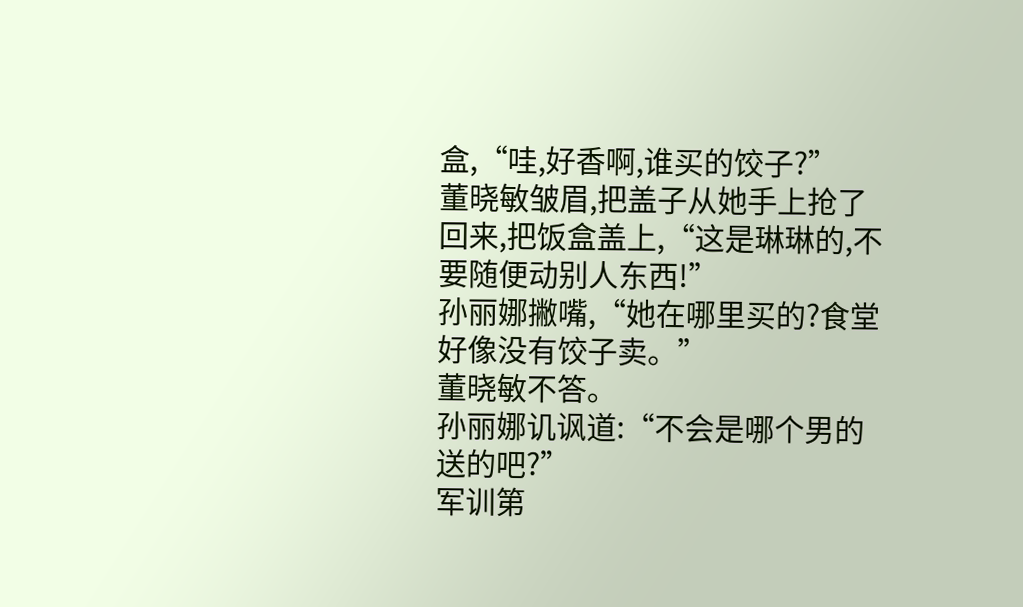盒,“哇,好香啊,谁买的饺子?”
董晓敏皱眉,把盖子从她手上抢了回来,把饭盒盖上,“这是琳琳的,不要随便动别人东西!”
孙丽娜撇嘴,“她在哪里买的?食堂好像没有饺子卖。”
董晓敏不答。
孙丽娜讥讽道:“不会是哪个男的送的吧?”
军训第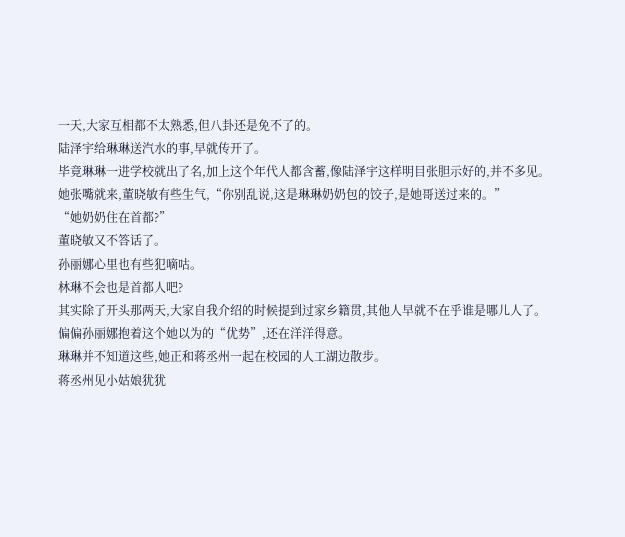一天,大家互相都不太熟悉,但八卦还是免不了的。
陆泽宇给琳琳送汽水的事,早就传开了。
毕竟琳琳一进学校就出了名,加上这个年代人都含蓄,像陆泽宇这样明目张胆示好的,并不多见。
她张嘴就来,董晓敏有些生气,“你别乱说,这是琳琳奶奶包的饺子,是她哥送过来的。”
“她奶奶住在首都?”
董晓敏又不答话了。
孙丽娜心里也有些犯嘀咕。
林琳不会也是首都人吧?
其实除了开头那两天,大家自我介绍的时候提到过家乡籍贯,其他人早就不在乎谁是哪儿人了。
偏偏孙丽娜抱着这个她以为的“优势”,还在洋洋得意。
琳琳并不知道这些,她正和蒋丞州一起在校园的人工湖边散步。
蒋丞州见小姑娘犹犹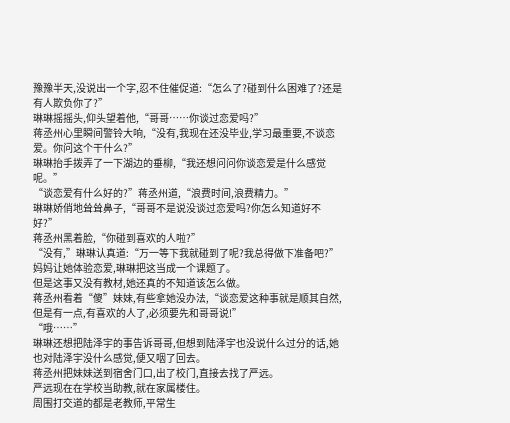豫豫半天,没说出一个字,忍不住催促道:“怎么了?碰到什么困难了?还是有人欺负你了?”
琳琳摇摇头,仰头望着他,“哥哥……你谈过恋爱吗?”
蒋丞州心里瞬间警铃大响,“没有,我现在还没毕业,学习最重要,不谈恋爱。你问这个干什么?”
琳琳抬手拨弄了一下湖边的垂柳,“我还想问问你谈恋爱是什么感觉呢。”
“谈恋爱有什么好的?”蒋丞州道,“浪费时间,浪费精力。”
琳琳娇俏地耸耸鼻子,“哥哥不是说没谈过恋爱吗?你怎么知道好不好?”
蒋丞州黑着脸,“你碰到喜欢的人啦?”
“没有,”琳琳认真道:“万一等下我就碰到了呢?我总得做下准备吧?”
妈妈让她体验恋爱,琳琳把这当成一个课题了。
但是这事又没有教材,她还真的不知道该怎么做。
蒋丞州看着“傻”妹妹,有些拿她没办法,“谈恋爱这种事就是顺其自然,但是有一点,有喜欢的人了,必须要先和哥哥说!”
“哦……”
琳琳还想把陆泽宇的事告诉哥哥,但想到陆泽宇也没说什么过分的话,她也对陆泽宇没什么感觉,便又咽了回去。
蒋丞州把妹妹送到宿舍门口,出了校门,直接去找了严远。
严远现在在学校当助教,就在家属楼住。
周围打交道的都是老教师,平常生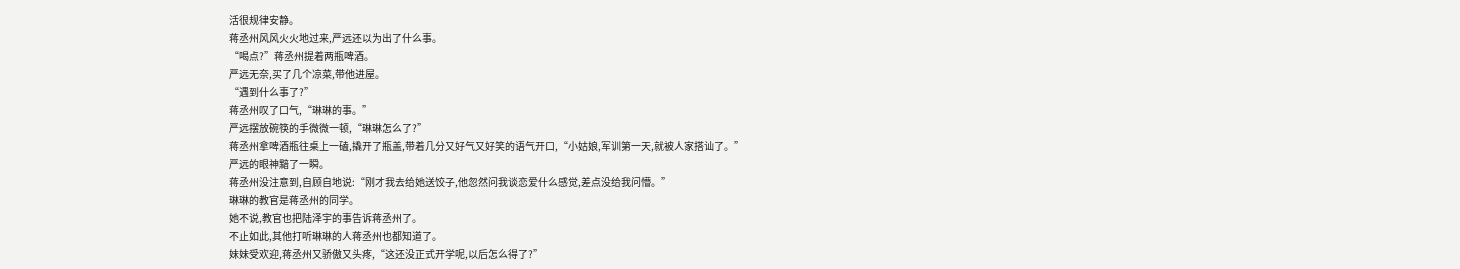活很规律安静。
蒋丞州风风火火地过来,严远还以为出了什么事。
“喝点?”蒋丞州提着两瓶啤酒。
严远无奈,买了几个凉菜,带他进屋。
“遇到什么事了?”
蒋丞州叹了口气,“琳琳的事。”
严远摆放碗筷的手微微一顿,“琳琳怎么了?”
蒋丞州拿啤酒瓶往桌上一磕,撬开了瓶盖,带着几分又好气又好笑的语气开口,“小姑娘,军训第一天,就被人家搭讪了。”
严远的眼神黯了一瞬。
蒋丞州没注意到,自顾自地说:“刚才我去给她送饺子,他忽然问我谈恋爱什么感觉,差点没给我问懵。”
琳琳的教官是蒋丞州的同学。
她不说,教官也把陆泽宇的事告诉蒋丞州了。
不止如此,其他打听琳琳的人蒋丞州也都知道了。
妹妹受欢迎,蒋丞州又骄傲又头疼,“这还没正式开学呢,以后怎么得了?”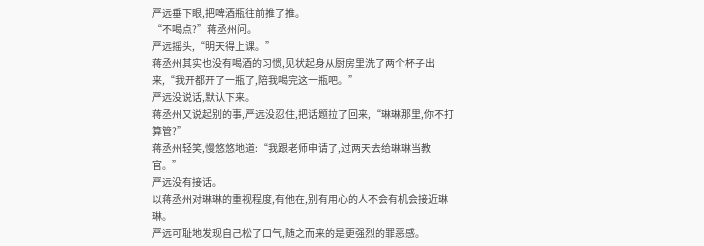严远垂下眼,把啤酒瓶往前推了推。
“不喝点?”蒋丞州问。
严远摇头,“明天得上课。”
蒋丞州其实也没有喝酒的习惯,见状起身从厨房里洗了两个杯子出来,“我开都开了一瓶了,陪我喝完这一瓶吧。”
严远没说话,默认下来。
蒋丞州又说起别的事,严远没忍住,把话题拉了回来,“琳琳那里,你不打算管?”
蒋丞州轻笑,慢悠悠地道:“我跟老师申请了,过两天去给琳琳当教官。”
严远没有接话。
以蒋丞州对琳琳的重视程度,有他在,别有用心的人不会有机会接近琳琳。
严远可耻地发现自己松了口气,随之而来的是更强烈的罪恶感。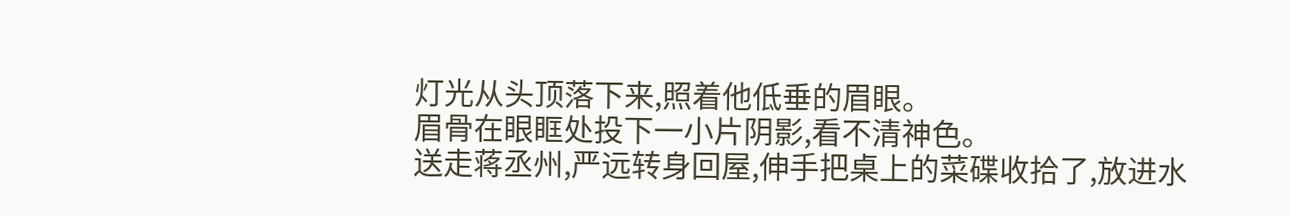灯光从头顶落下来,照着他低垂的眉眼。
眉骨在眼眶处投下一小片阴影,看不清神色。
送走蒋丞州,严远转身回屋,伸手把桌上的菜碟收拾了,放进水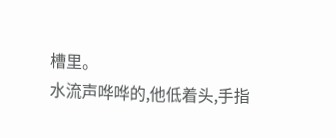槽里。
水流声哗哗的,他低着头,手指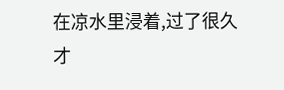在凉水里浸着,过了很久才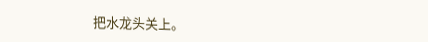把水龙头关上。